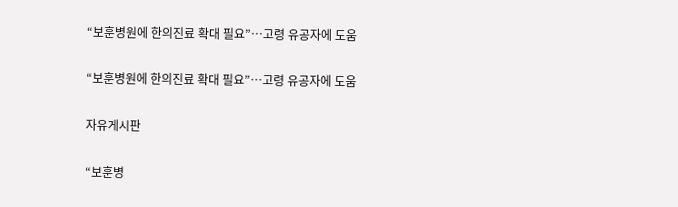“보훈병원에 한의진료 확대 필요”…고령 유공자에 도움

“보훈병원에 한의진료 확대 필요”…고령 유공자에 도움

자유게시판

“보훈병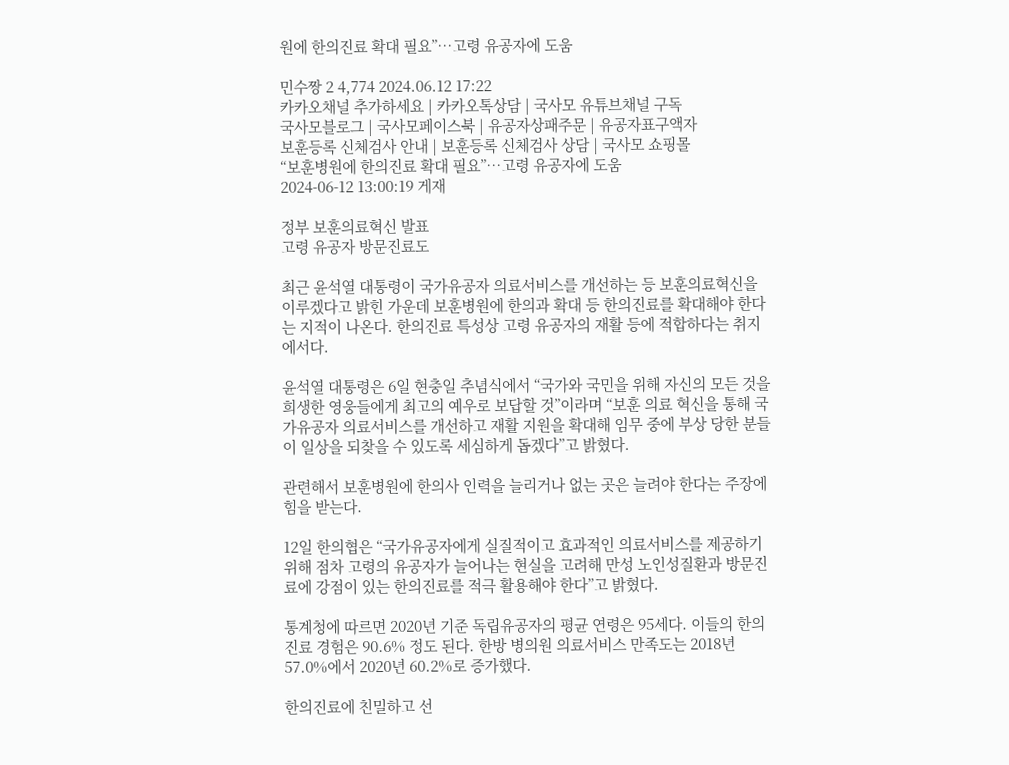원에 한의진료 확대 필요”…고령 유공자에 도움

민수짱 2 4,774 2024.06.12 17:22
카카오채널 추가하세요 | 카카오톡상담 | 국사모 유튜브채널 구독
국사모블로그 | 국사모페이스북 | 유공자상패주문 | 유공자표구액자
보훈등록 신체검사 안내 | 보훈등록 신체검사 상담 | 국사모 쇼핑몰
“보훈병원에 한의진료 확대 필요”…고령 유공자에 도움
2024-06-12 13:00:19 게재

정부 보훈의료혁신 발표
고령 유공자 방문진료도

최근 윤석열 대통령이 국가유공자 의료서비스를 개선하는 등 보훈의료혁신을 이루겠다고 밝힌 가운데 보훈병원에 한의과 확대 등 한의진료를 확대해야 한다는 지적이 나온다. 한의진료 특성상 고령 유공자의 재활 등에 적합하다는 취지에서다.

윤석열 대통령은 6일 현충일 추념식에서 “국가와 국민을 위해 자신의 모든 것을 희생한 영웅들에게 최고의 예우로 보답할 것”이라며 “보훈 의료 혁신을 통해 국가유공자 의료서비스를 개선하고 재활 지원을 확대해 임무 중에 부상 당한 분들이 일상을 되찾을 수 있도록 세심하게 돕겠다”고 밝혔다.

관련해서 보훈병원에 한의사 인력을 늘리거나 없는 곳은 늘려야 한다는 주장에 힘을 받는다.

12일 한의협은 “국가유공자에게 실질적이고 효과적인 의료서비스를 제공하기 위해 점차 고령의 유공자가 늘어나는 현실을 고려해 만성 노인성질환과 방문진료에 강점이 있는 한의진료를 적극 활용해야 한다”고 밝혔다.

통계청에 따르면 2020년 기준 독립유공자의 평균 연령은 95세다. 이들의 한의진료 경험은 90.6% 정도 된다. 한방 병의원 의료서비스 만족도는 2018년 57.0%에서 2020년 60.2%로 증가했다.

한의진료에 친밀하고 선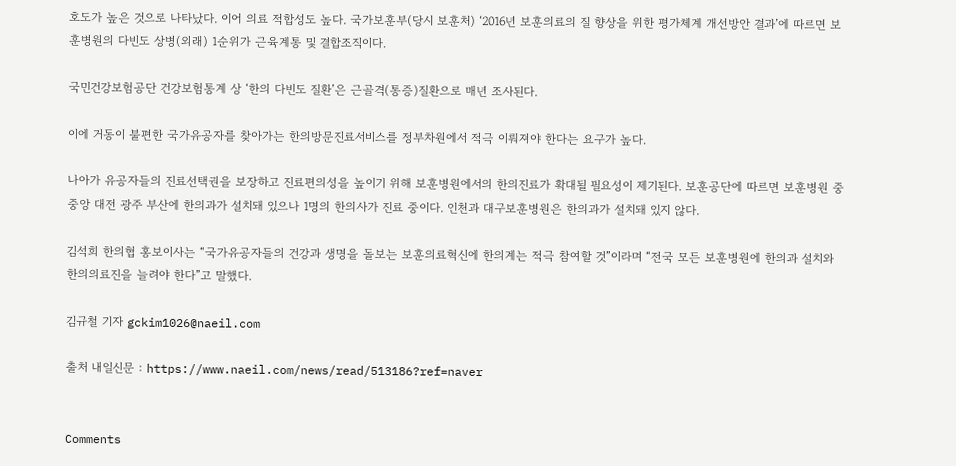호도가 높은 것으로 나타났다. 이어 의료 적합성도 높다. 국가보훈부(당시 보훈처) ‘2016년 보훈의료의 질 향상을 위한 평가체계 개선방안 결과’에 따르면 보훈병원의 다빈도 상병(외래) 1순위가 근육계통 및 결합조직이다.

국민건강보험공단 건강보험통계 상 ‘한의 다빈도 질환’은 근골격(통증)질환으로 매년 조사된다.

이에 거동이 불편한 국가유공자를 찾아가는 한의방문진료서비스를 정부차원에서 적극 이뤄져야 한다는 요구가 높다.

나아가 유공자들의 진료선택권을 보장하고 진료편의성을 높이기 위해 보훈병원에서의 한의진료가 확대될 필요성이 제기된다. 보훈공단에 따르면 보훈병원 중 중앙 대전 광주 부산에 한의과가 설치돼 있으나 1명의 한의사가 진료 중이다. 인천과 대구보훈병원은 한의과가 설치돼 있지 않다.

김석희 한의협 홍보이사는 “국가유공자들의 건강과 생명을 돌보는 보훈의료혁신에 한의계는 적극 참여할 것”이라며 “전국 모든 보훈병원에 한의과 설치와 한의의료진을 늘려야 한다”고 말했다.

김규철 기자 gckim1026@naeil.com

출처 내일신문 : https://www.naeil.com/news/read/513186?ref=naver


Comments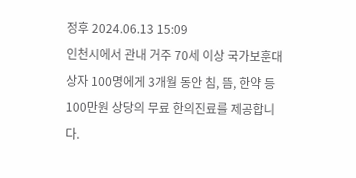정후 2024.06.13 15:09
인천시에서 관내 거주 70세 이상 국가보훈대상자 100명에게 3개월 동안 침, 뜸, 한약 등 100만원 상당의 무료 한의진료를 제공합니다.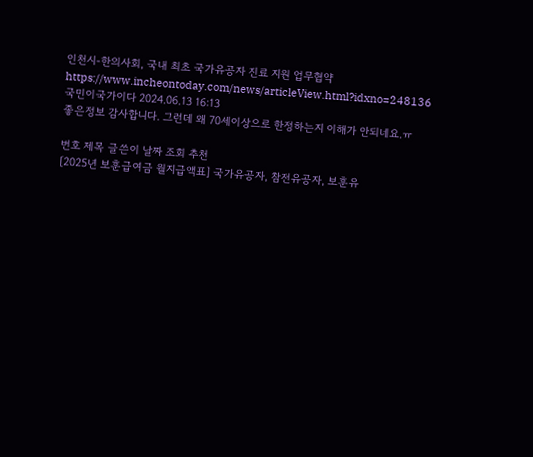인천시-한의사회, 국내 최초 국가유공자 진료 지원 업무협약
https://www.incheontoday.com/news/articleView.html?idxno=248136
국민이국가이다 2024.06.13 16:13
좋은정보 감사합니다. 그런데 왜 70세이상으로 한정하는지 이해가 안되네요.ㅠ

번호 제목 글쓴이 날짜 조회 추천
[2025년 보훈급여금 월지급액표] 국가유공자, 참전유공자, 보훈유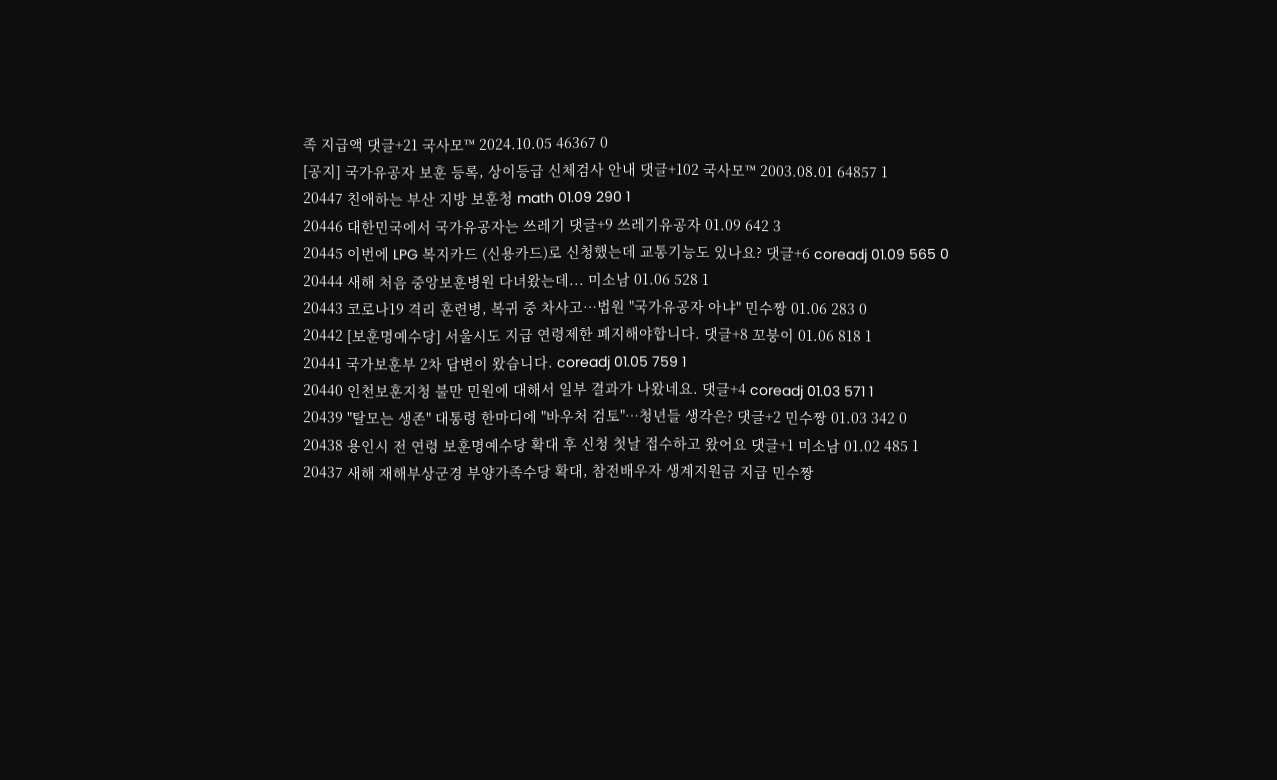족 지급액 댓글+21 국사모™ 2024.10.05 46367 0
[공지] 국가유공자 보훈 등록, 상이등급 신체검사 안내 댓글+102 국사모™ 2003.08.01 64857 1
20447 친애하는 부산 지방 보훈청 math 01.09 290 1
20446 대한민국에서 국가유공자는 쓰레기 댓글+9 쓰레기유공자 01.09 642 3
20445 이번에 LPG 복지카드 (신용카드)로 신청했는데 교통기능도 있나요? 댓글+6 coreadj 01.09 565 0
20444 새해 처음 중앙보훈병원 다녀왔는데... 미소남 01.06 528 1
20443 코로나19 격리 훈련병, 복귀 중 차사고…법원 "국가유공자 아냐" 민수짱 01.06 283 0
20442 [보훈명예수당] 서울시도 지급 연령제한 폐지해야합니다. 댓글+8 꼬붕이 01.06 818 1
20441 국가보훈부 2차 답변이 왔습니다. coreadj 01.05 759 1
20440 인천보훈지청 불만 민원에 대해서 일부 결과가 나왔네요. 댓글+4 coreadj 01.03 571 1
20439 "탈모는 생존" 대통령 한마디에 "바우처 검토"…청년들 생각은? 댓글+2 민수짱 01.03 342 0
20438 용인시 전 연령 보훈명예수당 확대 후 신청 첫날 접수하고 왔어요 댓글+1 미소남 01.02 485 1
20437 새해 재해부상군경 부양가족수당 확대, 참전배우자 생계지원금 지급 민수짱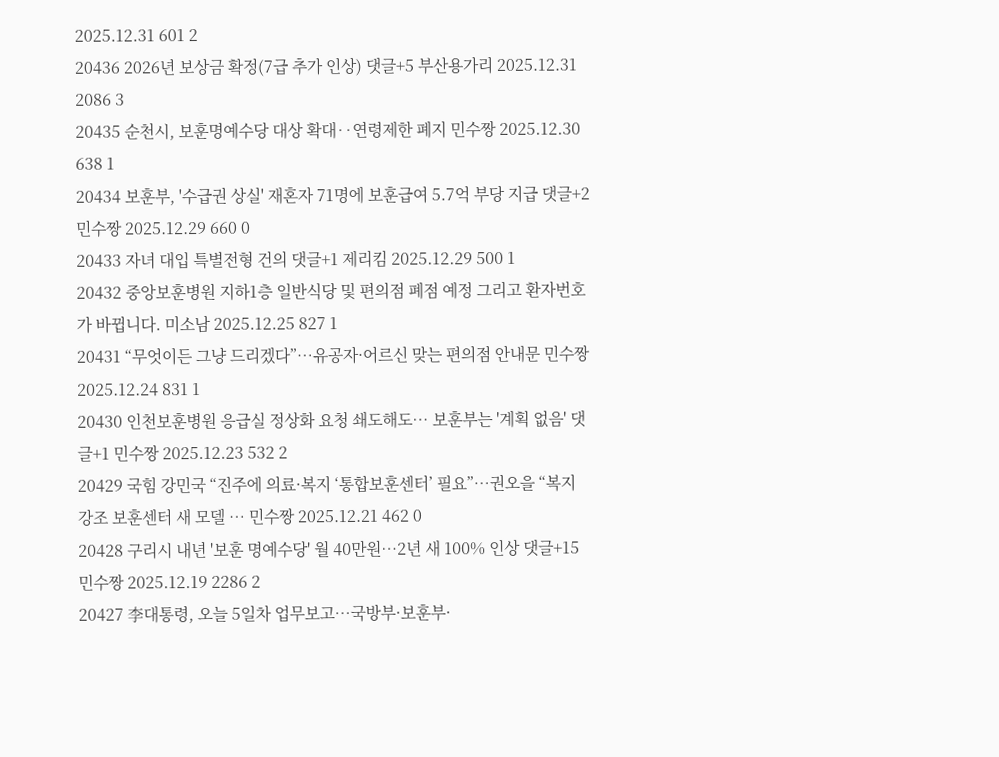2025.12.31 601 2
20436 2026년 보상금 확정(7급 추가 인상) 댓글+5 부산용가리 2025.12.31 2086 3
20435 순천시, 보훈명예수당 대상 확대‥연령제한 폐지 민수짱 2025.12.30 638 1
20434 보훈부, '수급권 상실' 재혼자 71명에 보훈급여 5.7억 부당 지급 댓글+2 민수짱 2025.12.29 660 0
20433 자녀 대입 특별전형 건의 댓글+1 제리킴 2025.12.29 500 1
20432 중앙보훈병원 지하1층 일반식당 및 편의점 폐점 예정 그리고 환자번호가 바뀝니다. 미소남 2025.12.25 827 1
20431 “무엇이든 그냥 드리겠다”…유공자·어르신 맞는 편의점 안내문 민수짱 2025.12.24 831 1
20430 인천보훈병원 응급실 정상화 요청 쇄도해도… 보훈부는 '계획 없음' 댓글+1 민수짱 2025.12.23 532 2
20429 국힘 강민국 “진주에 의료·복지 ‘통합보훈센터’ 필요”…권오을 “복지 강조 보훈센터 새 모델 … 민수짱 2025.12.21 462 0
20428 구리시 내년 '보훈 명예수당' 월 40만원…2년 새 100% 인상 댓글+15 민수짱 2025.12.19 2286 2
20427 李대통령, 오늘 5일차 업무보고…국방부·보훈부·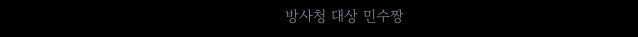방사청 대상 민수짱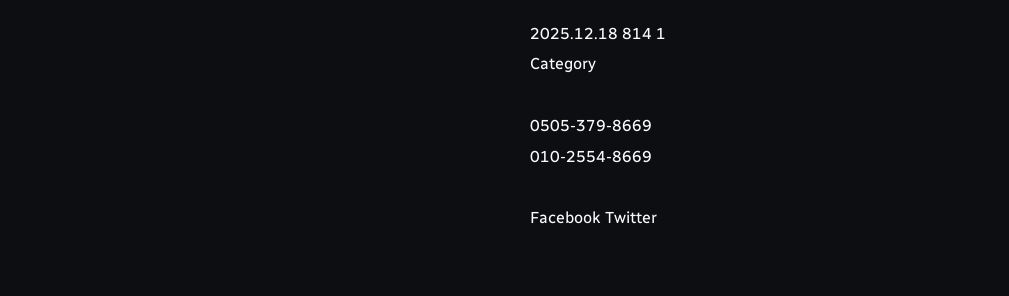2025.12.18 814 1
Category

0505-379-8669
010-2554-8669

Facebook Twitter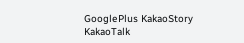GooglePlus KakaoStory KakaoTalk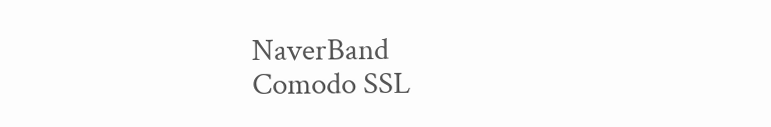NaverBand
Comodo SSL